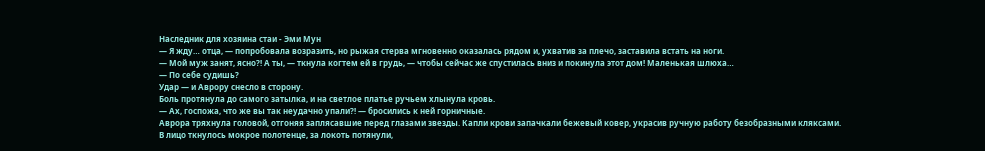Наследник для хозяина стаи - Эми Мун
— Я жду… отца, — попробовала возразить, но рыжая стерва мгновенно оказалась рядом и, ухватив за плечо, заставила встать на ноги.
— Мой муж занят, ясно?! А ты, — ткнула когтем ей в грудь, — чтобы сейчас же спустилась вниз и покинула этот дом! Маленькая шлюха…
— По себе судишь?
Удар — и Аврору снесло в сторону.
Боль протянула до самого затылка, и на светлое платье ручьем хлынула кровь.
— Ах, госпожа, что же вы так неудачно упали?! — бросились к ней горничные.
Аврора тряхнула головой, отгоняя заплясавшие перед глазами звезды. Капли крови запачкали бежевый ковер, украсив ручную работу безобразными кляксами.
В лицо ткнулось мокрое полотенце, за локоть потянули,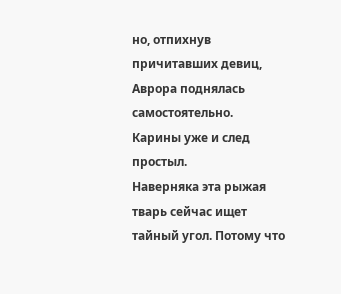но, отпихнув причитавших девиц, Аврора поднялась самостоятельно.
Карины уже и след простыл.
Наверняка эта рыжая тварь сейчас ищет тайный угол. Потому что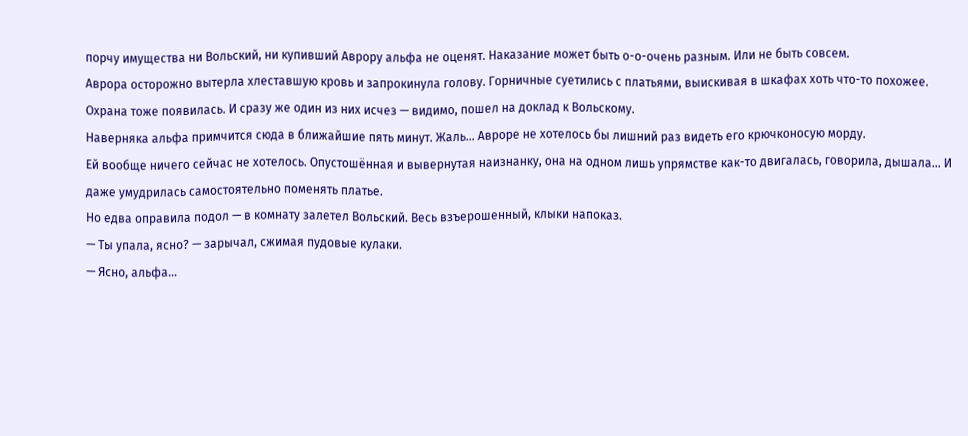порчу имущества ни Вольский, ни купивший Аврору альфа не оценят. Наказание может быть о-о-очень разным. Или не быть совсем.
Аврора осторожно вытерла хлеставшую кровь и запрокинула голову. Горничные суетились с платьями, выискивая в шкафах хоть что-то похожее. Охрана тоже появилась. И сразу же один из них исчез — видимо, пошел на доклад к Вольскому.
Наверняка альфа примчится сюда в ближайшие пять минут. Жаль… Авроре не хотелось бы лишний раз видеть его крючконосую морду.
Ей вообще ничего сейчас не хотелось. Опустошённая и вывернутая наизнанку, она на одном лишь упрямстве как-то двигалась, говорила, дышала… И даже умудрилась самостоятельно поменять платье.
Но едва оправила подол — в комнату залетел Вольский. Весь взъерошенный, клыки напоказ.
— Ты упала, ясно? — зарычал, сжимая пудовые кулаки.
— Ясно, альфа…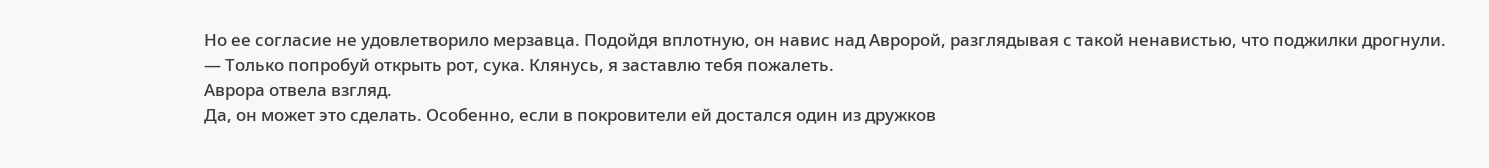Но ее согласие не удовлетворило мерзавца. Подойдя вплотную, он навис над Авророй, разглядывая с такой ненавистью, что поджилки дрогнули.
— Только попробуй открыть рот, сука. Клянусь, я заставлю тебя пожалеть.
Аврора отвела взгляд.
Да, он может это сделать. Особенно, если в покровители ей достался один из дружков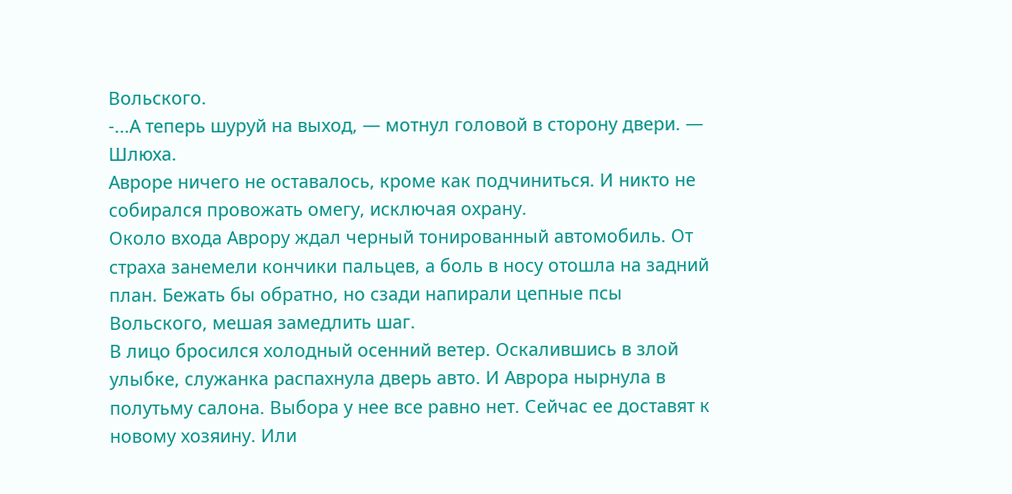Вольского.
-...А теперь шуруй на выход, — мотнул головой в сторону двери. — Шлюха.
Авроре ничего не оставалось, кроме как подчиниться. И никто не собирался провожать омегу, исключая охрану.
Около входа Аврору ждал черный тонированный автомобиль. От страха занемели кончики пальцев, а боль в носу отошла на задний план. Бежать бы обратно, но сзади напирали цепные псы Вольского, мешая замедлить шаг.
В лицо бросился холодный осенний ветер. Оскалившись в злой улыбке, служанка распахнула дверь авто. И Аврора нырнула в полутьму салона. Выбора у нее все равно нет. Сейчас ее доставят к новому хозяину. Или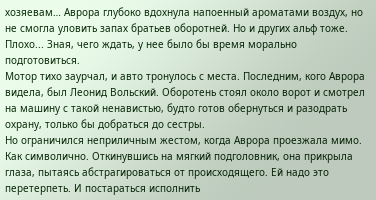хозяевам… Аврора глубоко вдохнула напоенный ароматами воздух, но не смогла уловить запах братьев оборотней. Но и других альф тоже. Плохо... Зная, чего ждать, у нее было бы время морально подготовиться.
Мотор тихо заурчал, и авто тронулось с места. Последним, кого Аврора видела, был Леонид Вольский. Оборотень стоял около ворот и смотрел на машину с такой ненавистью, будто готов обернуться и разодрать охрану, только бы добраться до сестры.
Но ограничился неприличным жестом, когда Аврора проезжала мимо.
Как символично. Откинувшись на мягкий подголовник, она прикрыла глаза, пытаясь абстрагироваться от происходящего. Ей надо это перетерпеть. И постараться исполнить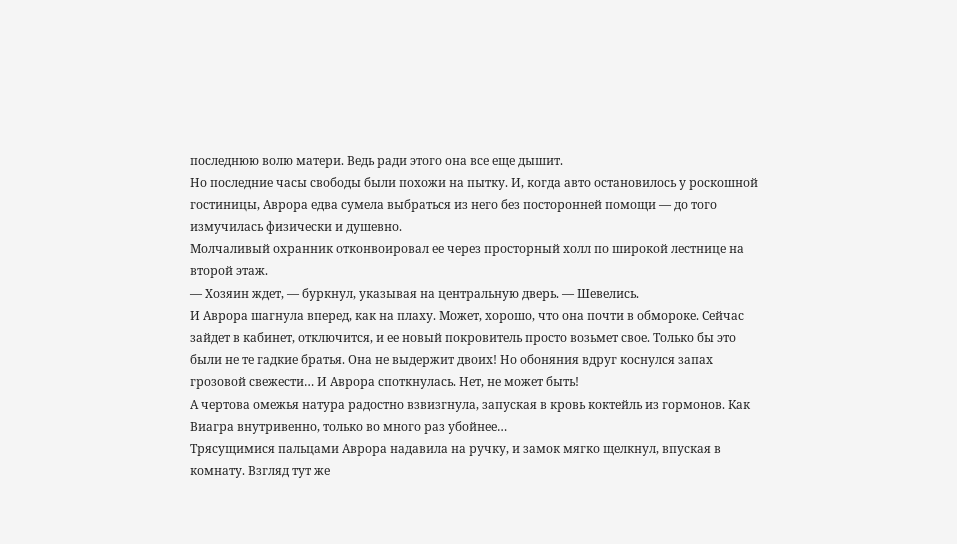последнюю волю матери. Ведь ради этого она все еще дышит.
Но последние часы свободы были похожи на пытку. И, когда авто остановилось у роскошной гостиницы, Аврора едва сумела выбраться из него без посторонней помощи — до того измучилась физически и душевно.
Молчаливый охранник отконвоировал ее через просторный холл по широкой лестнице на второй этаж.
— Хозяин ждет, — буркнул, указывая на центральную дверь. — Шевелись.
И Аврора шагнула вперед, как на плаху. Может, хорошо, что она почти в обмороке. Сейчас зайдет в кабинет, отключится, и ее новый покровитель просто возьмет свое. Только бы это были не те гадкие братья. Она не выдержит двоих! Но обоняния вдруг коснулся запах грозовой свежести… И Аврора споткнулась. Нет, не может быть!
А чертова омежья натура радостно взвизгнула, запуская в кровь коктейль из гормонов. Как Виагра внутривенно, только во много раз убойнее…
Трясущимися пальцами Аврора надавила на ручку, и замок мягко щелкнул, впуская в комнату. Взгляд тут же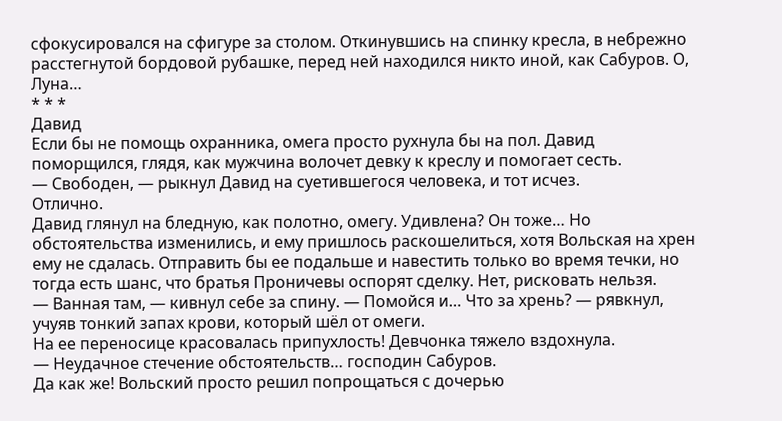сфокусировался на сфигуре за столом. Откинувшись на спинку кресла, в небрежно расстегнутой бордовой рубашке, перед ней находился никто иной, как Сабуров. О, Луна…
* * *
Давид
Если бы не помощь охранника, омега просто рухнула бы на пол. Давид поморщился, глядя, как мужчина волочет девку к креслу и помогает сесть.
— Свободен, — рыкнул Давид на суетившегося человека, и тот исчез.
Отлично.
Давид глянул на бледную, как полотно, омегу. Удивлена? Он тоже… Но обстоятельства изменились, и ему пришлось раскошелиться, хотя Вольская на хрен ему не сдалась. Отправить бы ее подальше и навестить только во время течки, но тогда есть шанс, что братья Проничевы оспорят сделку. Нет, рисковать нельзя.
— Ванная там, — кивнул себе за спину. — Помойся и… Что за хрень? — рявкнул, учуяв тонкий запах крови, который шёл от омеги.
На ее переносице красовалась припухлость! Девчонка тяжело вздохнула.
— Неудачное стечение обстоятельств… господин Сабуров.
Да как же! Вольский просто решил попрощаться с дочерью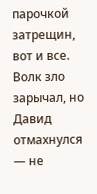парочкой затрещин, вот и все. Волк зло зарычал, но Давид отмахнулся — не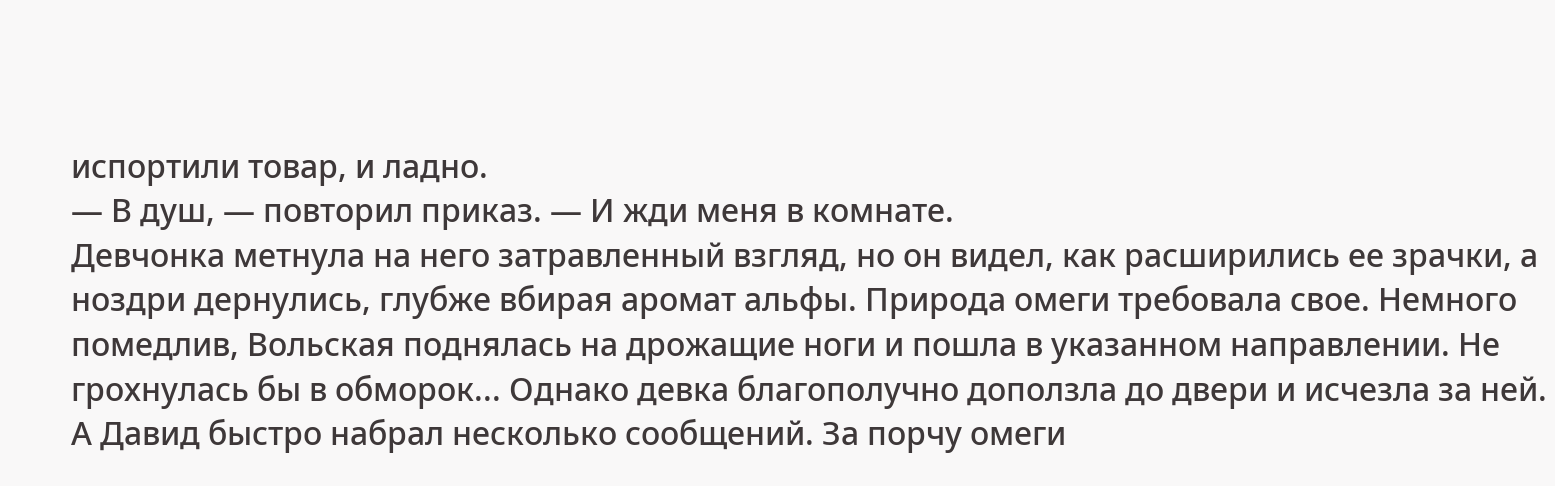испортили товар, и ладно.
— В душ, — повторил приказ. — И жди меня в комнате.
Девчонка метнула на него затравленный взгляд, но он видел, как расширились ее зрачки, а ноздри дернулись, глубже вбирая аромат альфы. Природа омеги требовала свое. Немного помедлив, Вольская поднялась на дрожащие ноги и пошла в указанном направлении. Не грохнулась бы в обморок... Однако девка благополучно доползла до двери и исчезла за ней.
А Давид быстро набрал несколько сообщений. За порчу омеги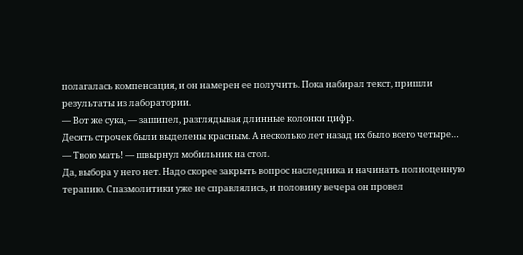полагалась компенсация, и он намерен ее получить. Пока набирал текст, пришли результаты из лаборатории.
— Вот же сука, — зашипел, разглядывая длинные колонки цифр.
Десять строчек были выделены красным. А несколько лет назад их было всего четыре…
— Твою мать! — швырнул мобильник на стол.
Да, выбора у него нет. Надо скорее закрыть вопрос наследника и начинать полноценную терапию. Спазмолитики уже не справлялись, и половину вечера он провел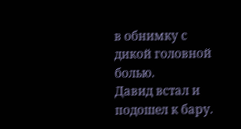в обнимку с дикой головной болью.
Давид встал и подошел к бару.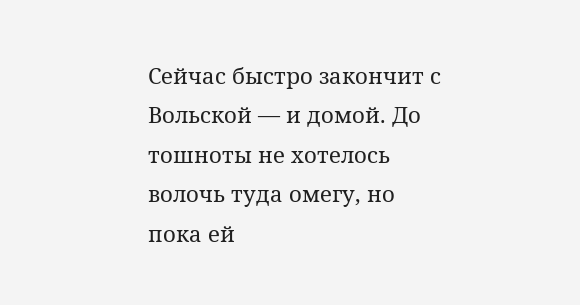Сейчас быстро закончит с Вольской — и домой. До тошноты не хотелось волочь туда омегу, но пока ей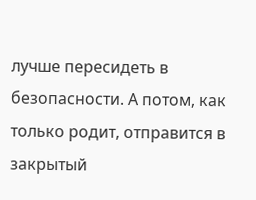лучше пересидеть в безопасности. А потом, как только родит, отправится в закрытый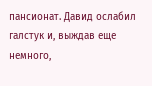пансионат. Давид ослабил галстук и, выждав еще немного,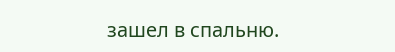зашел в спальню.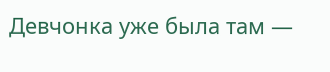Девчонка уже была там —